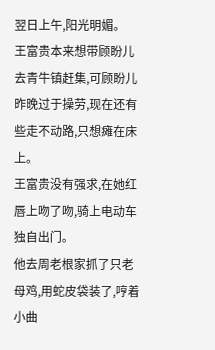翌日上午,阳光明媚。
王富贵本来想带顾盼儿去青牛镇赶集,可顾盼儿昨晚过于操劳,现在还有些走不动路,只想瘫在床上。
王富贵没有强求,在她红唇上吻了吻,骑上电动车独自出门。
他去周老根家抓了只老母鸡,用蛇皮袋装了,哼着小曲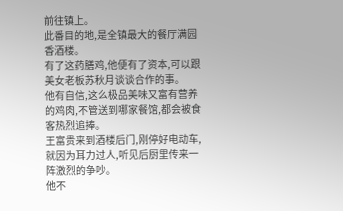前往镇上。
此番目的地,是全镇最大的餐厅满园香酒楼。
有了这药膳鸡,他便有了资本,可以跟美女老板苏秋月谈谈合作的事。
他有自信,这么极品美味又富有营养的鸡肉,不管送到哪家餐馆,都会被食客热烈追捧。
王富贵来到酒楼后门,刚停好电动车,就因为耳力过人,听见后厨里传来一阵激烈的争吵。
他不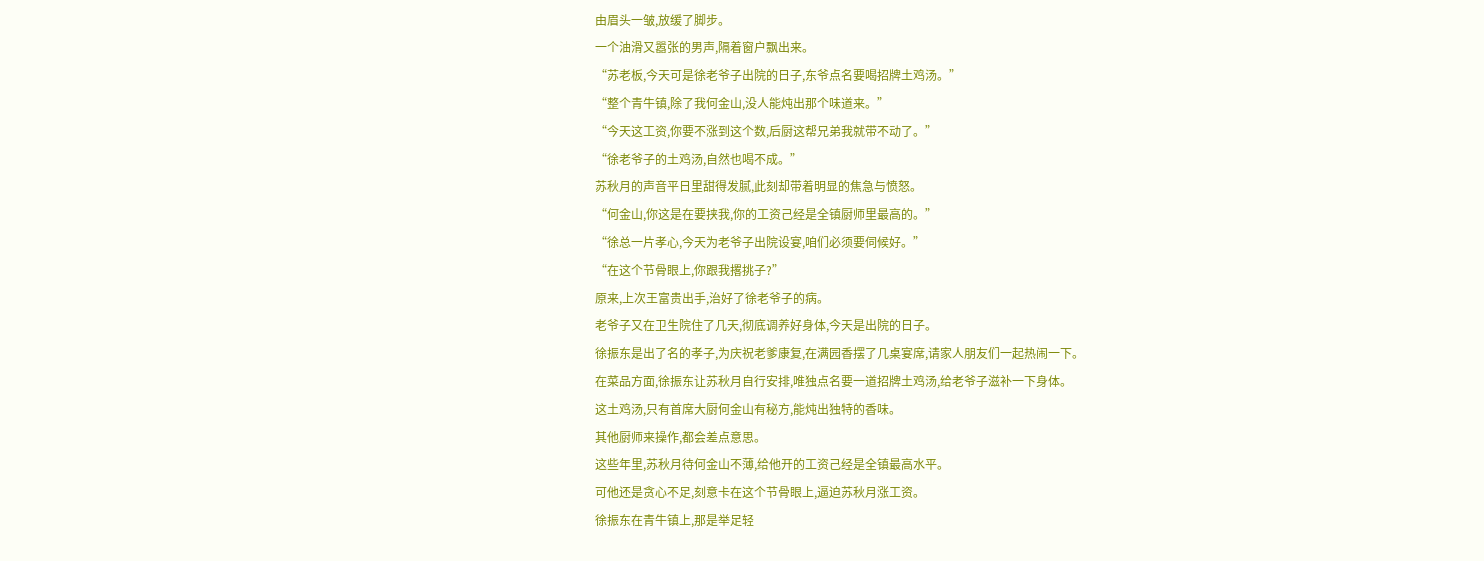由眉头一皱,放缓了脚步。
一个油滑又嚣张的男声,隔着窗户飘出来。
“苏老板,今天可是徐老爷子出院的日子,东爷点名要喝招牌土鸡汤。”
“整个青牛镇,除了我何金山,没人能炖出那个味道来。”
“今天这工资,你要不涨到这个数,后厨这帮兄弟我就带不动了。”
“徐老爷子的土鸡汤,自然也喝不成。”
苏秋月的声音平日里甜得发腻,此刻却带着明显的焦急与愤怒。
“何金山,你这是在要挟我,你的工资己经是全镇厨师里最高的。”
“徐总一片孝心,今天为老爷子出院设宴,咱们必须要伺候好。”
“在这个节骨眼上,你跟我撂挑子?”
原来,上次王富贵出手,治好了徐老爷子的病。
老爷子又在卫生院住了几天,彻底调养好身体,今天是出院的日子。
徐振东是出了名的孝子,为庆祝老爹康复,在满园香摆了几桌宴席,请家人朋友们一起热闹一下。
在菜品方面,徐振东让苏秋月自行安排,唯独点名要一道招牌土鸡汤,给老爷子滋补一下身体。
这土鸡汤,只有首席大厨何金山有秘方,能炖出独特的香味。
其他厨师来操作,都会差点意思。
这些年里,苏秋月待何金山不薄,给他开的工资己经是全镇最高水平。
可他还是贪心不足,刻意卡在这个节骨眼上,逼迫苏秋月涨工资。
徐振东在青牛镇上,那是举足轻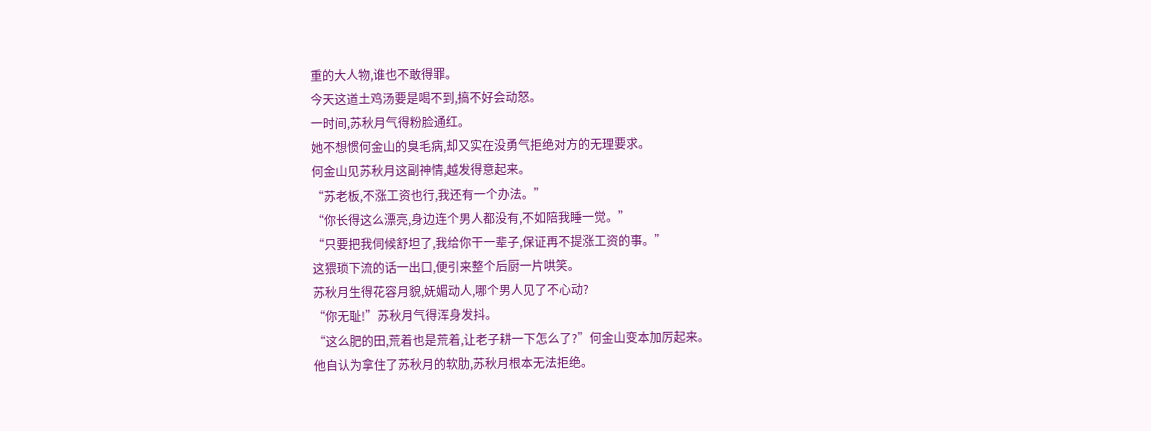重的大人物,谁也不敢得罪。
今天这道土鸡汤要是喝不到,搞不好会动怒。
一时间,苏秋月气得粉脸通红。
她不想惯何金山的臭毛病,却又实在没勇气拒绝对方的无理要求。
何金山见苏秋月这副神情,越发得意起来。
“苏老板,不涨工资也行,我还有一个办法。”
“你长得这么漂亮,身边连个男人都没有,不如陪我睡一觉。”
“只要把我伺候舒坦了,我给你干一辈子,保证再不提涨工资的事。”
这猥琐下流的话一出口,便引来整个后厨一片哄笑。
苏秋月生得花容月貌,妩媚动人,哪个男人见了不心动?
“你无耻!”苏秋月气得浑身发抖。
“这么肥的田,荒着也是荒着,让老子耕一下怎么了?”何金山变本加厉起来。
他自认为拿住了苏秋月的软肋,苏秋月根本无法拒绝。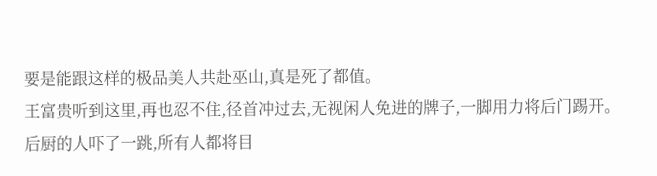要是能跟这样的极品美人共赴巫山,真是死了都值。
王富贵听到这里,再也忍不住,径首冲过去,无视闲人免进的牌子,一脚用力将后门踢开。
后厨的人吓了一跳,所有人都将目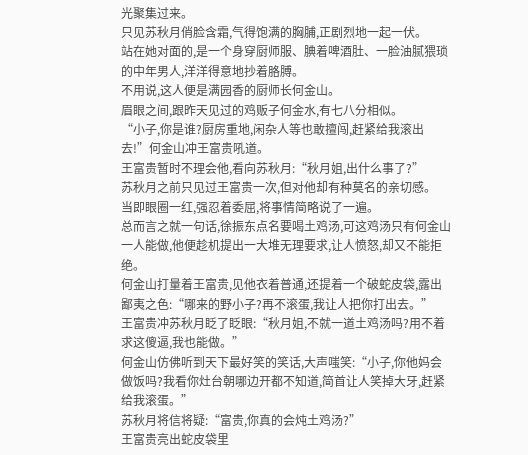光聚集过来。
只见苏秋月俏脸含霜,气得饱满的胸脯,正剧烈地一起一伏。
站在她对面的,是一个身穿厨师服、腆着啤酒肚、一脸油腻猥琐的中年男人,洋洋得意地抄着胳膊。
不用说,这人便是满园香的厨师长何金山。
眉眼之间,跟昨天见过的鸡贩子何金水,有七八分相似。
“小子,你是谁?厨房重地,闲杂人等也敢擅闯,赶紧给我滚出去!”何金山冲王富贵吼道。
王富贵暂时不理会他,看向苏秋月:“秋月姐,出什么事了?”
苏秋月之前只见过王富贵一次,但对他却有种莫名的亲切感。
当即眼圈一红,强忍着委屈,将事情简略说了一遍。
总而言之就一句话,徐振东点名要喝土鸡汤,可这鸡汤只有何金山一人能做,他便趁机提出一大堆无理要求,让人愤怒,却又不能拒绝。
何金山打量着王富贵,见他衣着普通,还提着一个破蛇皮袋,露出鄙夷之色:“哪来的野小子?再不滚蛋,我让人把你打出去。”
王富贵冲苏秋月眨了眨眼:“秋月姐,不就一道土鸡汤吗?用不着求这傻逼,我也能做。”
何金山仿佛听到天下最好笑的笑话,大声嗤笑:“小子,你他妈会做饭吗?我看你灶台朝哪边开都不知道,简首让人笑掉大牙,赶紧给我滚蛋。”
苏秋月将信将疑:“富贵,你真的会炖土鸡汤?”
王富贵亮出蛇皮袋里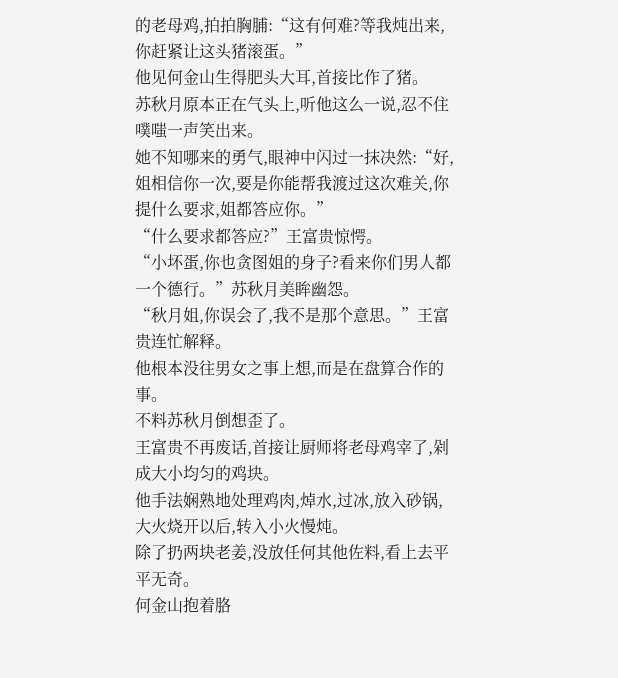的老母鸡,拍拍胸脯:“这有何难?等我炖出来,你赶紧让这头猪滚蛋。”
他见何金山生得肥头大耳,首接比作了猪。
苏秋月原本正在气头上,听他这么一说,忍不住噗嗤一声笑出来。
她不知哪来的勇气,眼神中闪过一抹决然:“好,姐相信你一次,要是你能帮我渡过这次难关,你提什么要求,姐都答应你。”
“什么要求都答应?”王富贵惊愕。
“小坏蛋,你也贪图姐的身子?看来你们男人都一个德行。”苏秋月美眸幽怨。
“秋月姐,你误会了,我不是那个意思。”王富贵连忙解释。
他根本没往男女之事上想,而是在盘算合作的事。
不料苏秋月倒想歪了。
王富贵不再废话,首接让厨师将老母鸡宰了,剁成大小均匀的鸡块。
他手法娴熟地处理鸡肉,焯水,过冰,放入砂锅,大火烧开以后,转入小火慢炖。
除了扔两块老姜,没放任何其他佐料,看上去平平无奇。
何金山抱着胳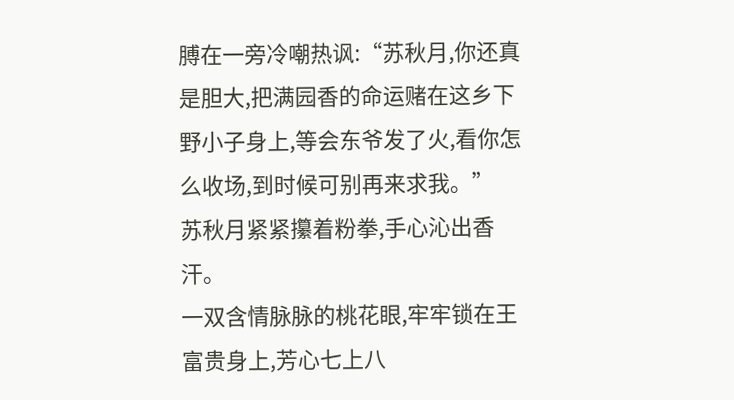膊在一旁冷嘲热讽:“苏秋月,你还真是胆大,把满园香的命运赌在这乡下野小子身上,等会东爷发了火,看你怎么收场,到时候可别再来求我。”
苏秋月紧紧攥着粉拳,手心沁出香汗。
一双含情脉脉的桃花眼,牢牢锁在王富贵身上,芳心七上八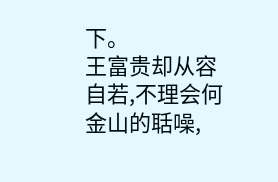下。
王富贵却从容自若,不理会何金山的聒噪,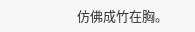仿佛成竹在胸。